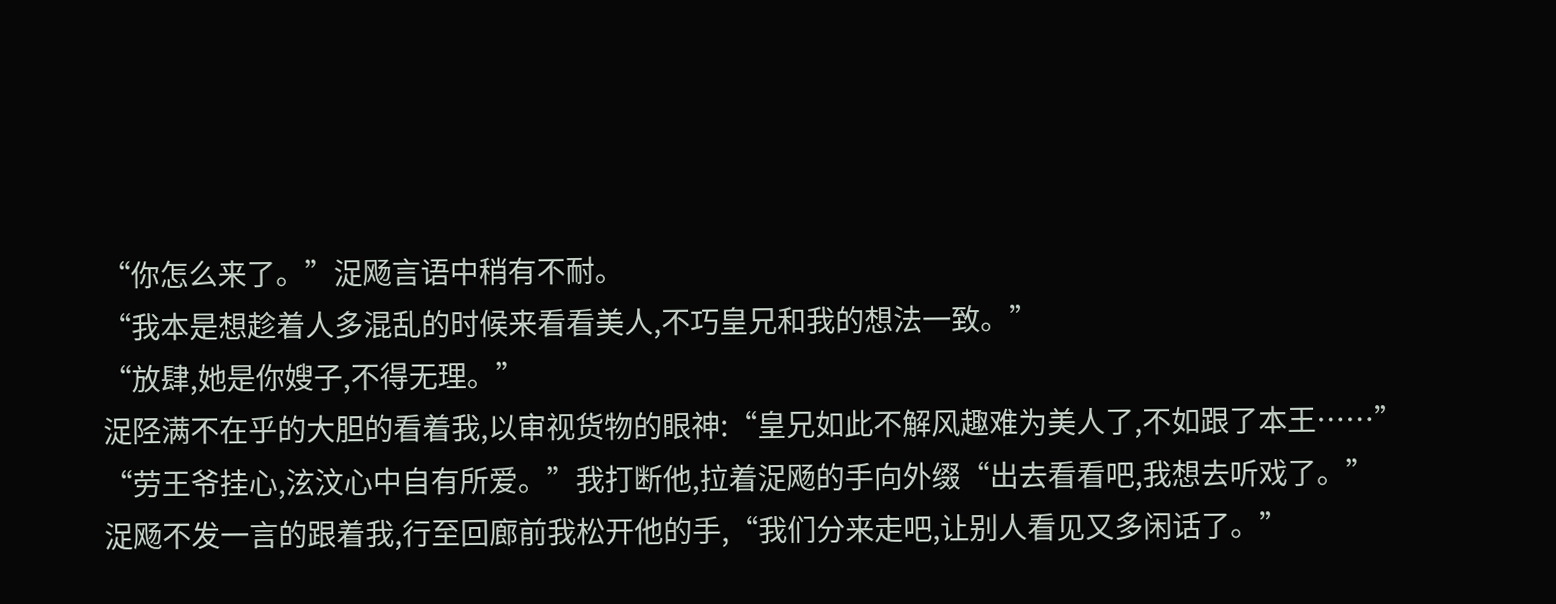“你怎么来了。”浞飏言语中稍有不耐。
“我本是想趁着人多混乱的时候来看看美人,不巧皇兄和我的想法一致。”
“放肆,她是你嫂子,不得无理。”
浞陉满不在乎的大胆的看着我,以审视货物的眼神:“皇兄如此不解风趣难为美人了,不如跟了本王……”
“劳王爷挂心,泫汶心中自有所爱。”我打断他,拉着浞飏的手向外缀“出去看看吧,我想去听戏了。”
浞飏不发一言的跟着我,行至回廊前我松开他的手,“我们分来走吧,让别人看见又多闲话了。”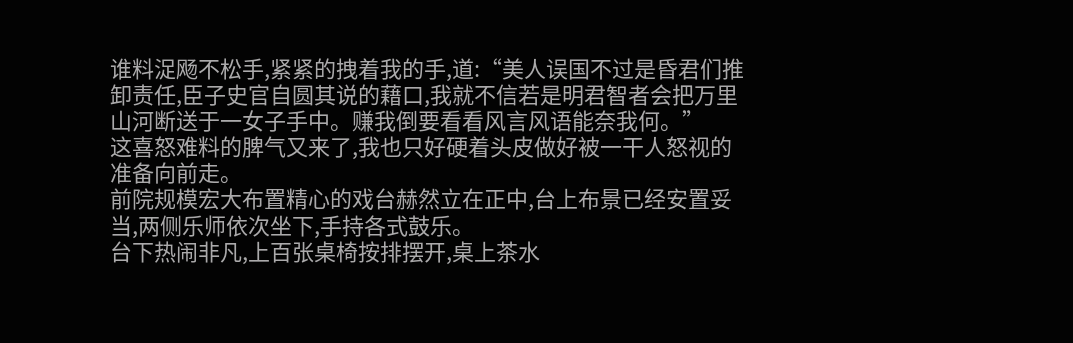谁料浞飏不松手,紧紧的拽着我的手,道:“美人误国不过是昏君们推卸责任,臣子史官自圆其说的藉口,我就不信若是明君智者会把万里山河断送于一女子手中。赚我倒要看看风言风语能奈我何。”
这喜怒难料的脾气又来了,我也只好硬着头皮做好被一干人怒视的准备向前走。
前院规模宏大布置精心的戏台赫然立在正中,台上布景已经安置妥当,两侧乐师依次坐下,手持各式鼓乐。
台下热闹非凡,上百张桌椅按排摆开,桌上茶水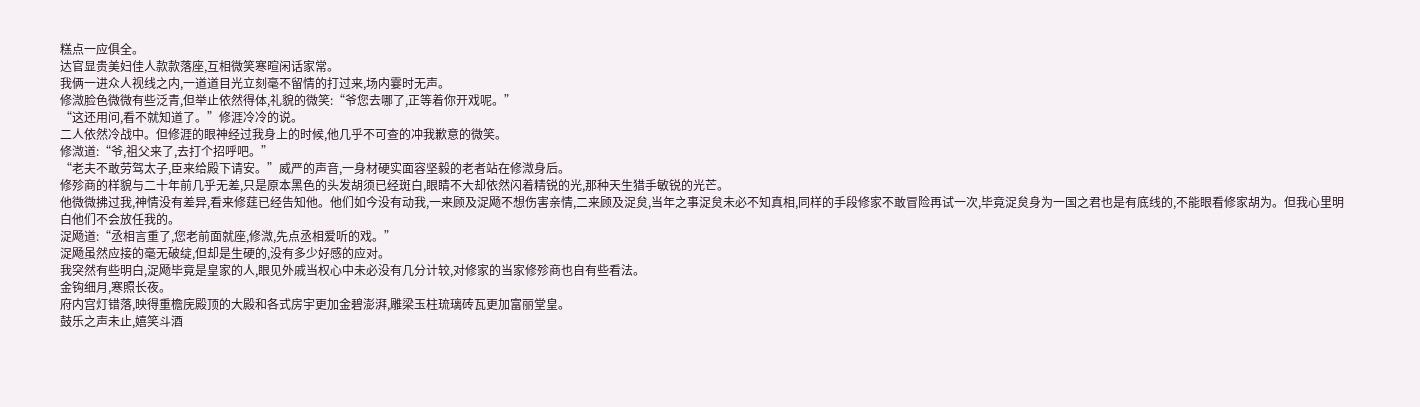糕点一应俱全。
达官显贵美妇佳人款款落座,互相微笑寒暄闲话家常。
我俩一进众人视线之内,一道道目光立刻毫不留情的打过来,场内霎时无声。
修溦脸色微微有些泛青,但举止依然得体,礼貌的微笑:“爷您去哪了,正等着你开戏呢。”
“这还用问,看不就知道了。”修涯冷冷的说。
二人依然冷战中。但修涯的眼神经过我身上的时候,他几乎不可查的冲我歉意的微笑。
修溦道:“爷,祖父来了,去打个招呼吧。”
“老夫不敢劳驾太子,臣来给殿下请安。”威严的声音,一身材硬实面容坚毅的老者站在修溦身后。
修殄商的样貌与二十年前几乎无差,只是原本黑色的头发胡须已经斑白,眼睛不大却依然闪着精锐的光,那种天生猎手敏锐的光芒。
他微微拂过我,神情没有差异,看来修莛已经告知他。他们如今没有动我,一来顾及浞飏不想伤害亲情,二来顾及浞炱,当年之事浞炱未必不知真相,同样的手段修家不敢冒险再试一次,毕竟浞炱身为一国之君也是有底线的,不能眼看修家胡为。但我心里明白他们不会放任我的。
浞飏道:“丞相言重了,您老前面就座,修溦,先点丞相爱听的戏。”
浞飏虽然应接的毫无破绽,但却是生硬的,没有多少好感的应对。
我突然有些明白,浞飏毕竟是皇家的人,眼见外戚当权心中未必没有几分计较,对修家的当家修殄商也自有些看法。
金钩细月,寒照长夜。
府内宫灯错落,映得重檐庑殿顶的大殿和各式房宇更加金碧澎湃,雕梁玉柱琉璃砖瓦更加富丽堂皇。
鼓乐之声未止,嬉笑斗酒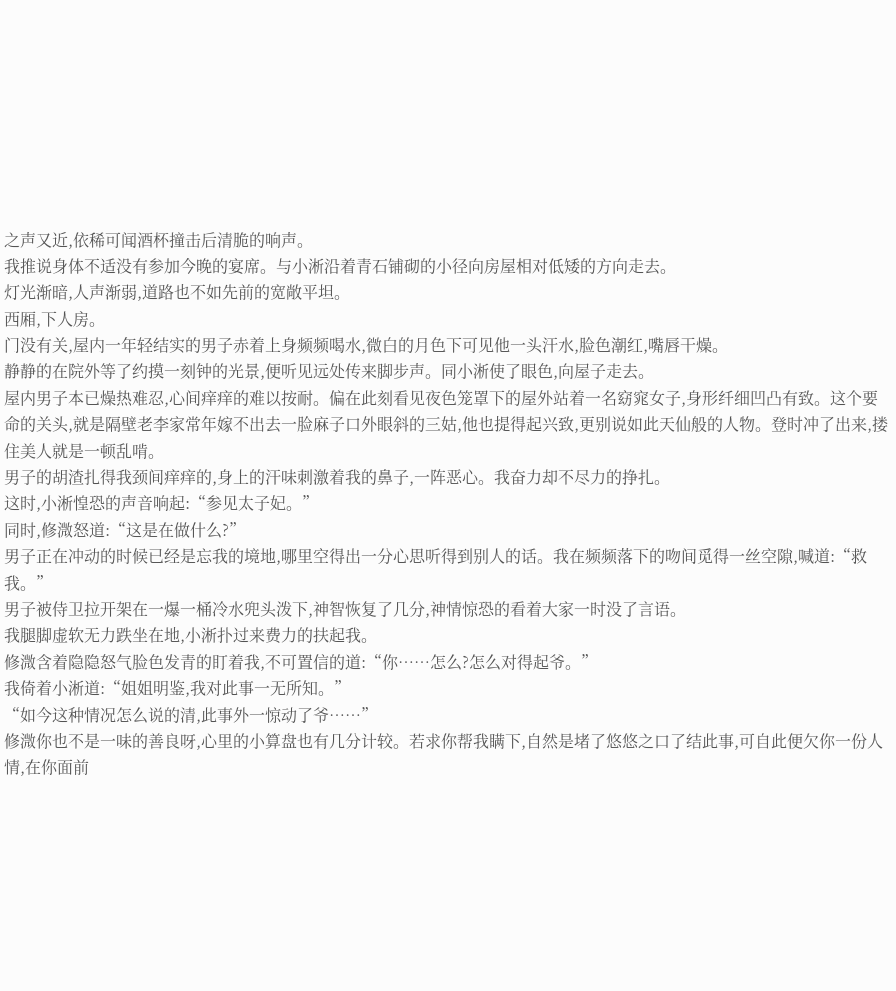之声又近,依稀可闻酒杯撞击后清脆的响声。
我推说身体不适没有参加今晚的宴席。与小淅沿着青石铺砌的小径向房屋相对低矮的方向走去。
灯光渐暗,人声渐弱,道路也不如先前的宽敞平坦。
西厢,下人房。
门没有关,屋内一年轻结实的男子赤着上身频频喝水,微白的月色下可见他一头汗水,脸色潮红,嘴唇干燥。
静静的在院外等了约摸一刻钟的光景,便听见远处传来脚步声。同小淅使了眼色,向屋子走去。
屋内男子本已燥热难忍,心间痒痒的难以按耐。偏在此刻看见夜色笼罩下的屋外站着一名窈窕女子,身形纤细凹凸有致。这个要命的关头,就是隔壁老李家常年嫁不出去一脸麻子口外眼斜的三姑,他也提得起兴致,更别说如此天仙般的人物。登时冲了出来,搂住美人就是一顿乱啃。
男子的胡渣扎得我颈间痒痒的,身上的汗味刺激着我的鼻子,一阵恶心。我奋力却不尽力的挣扎。
这时,小淅惶恐的声音响起:“参见太子妃。”
同时,修溦怒道:“这是在做什么?”
男子正在冲动的时候已经是忘我的境地,哪里空得出一分心思听得到别人的话。我在频频落下的吻间觅得一丝空隙,喊道:“救我。”
男子被侍卫拉开架在一爆一桶冷水兜头泼下,神智恢复了几分,神情惊恐的看着大家一时没了言语。
我腿脚虚软无力跌坐在地,小淅扑过来费力的扶起我。
修溦含着隐隐怒气脸色发青的盯着我,不可置信的道:“你……怎么?怎么对得起爷。”
我倚着小淅道:“姐姐明鉴,我对此事一无所知。”
“如今这种情况怎么说的清,此事外一惊动了爷……”
修溦你也不是一味的善良呀,心里的小算盘也有几分计较。若求你帮我瞒下,自然是堵了悠悠之口了结此事,可自此便欠你一份人情,在你面前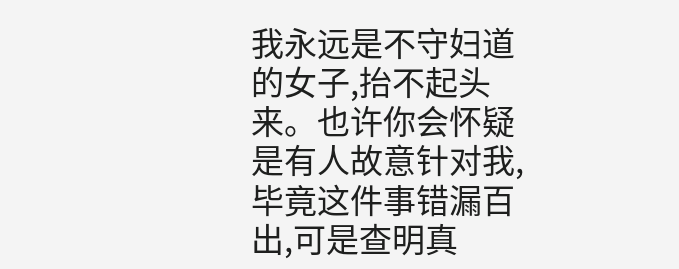我永远是不守妇道的女子,抬不起头来。也许你会怀疑是有人故意针对我,毕竟这件事错漏百出,可是查明真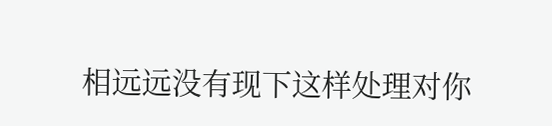相远远没有现下这样处理对你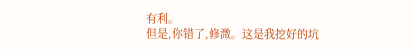有利。
但是,你错了,修溦。这是我挖好的坑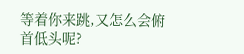等着你来跳,又怎么会俯首低头呢?